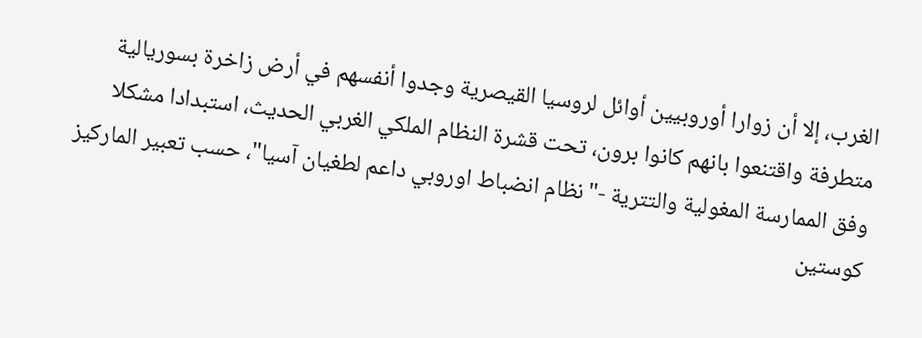الغرب، إلا أن زوارا أوروبيين أوائل لروسيا القيصرية وجدوا أنفسهم في أرض زاخرة بسوريالية متطرفة واقتنعوا بانهم كانوا برون، تحت قشرة النظام الملكي الغربي الحديث، استبدادا مشكلا وفق الممارسة المغولية والتترية -"نظام انضباط اوروبي داعم لطغيان آسيا"، حسب تعبير الماركيز كوستين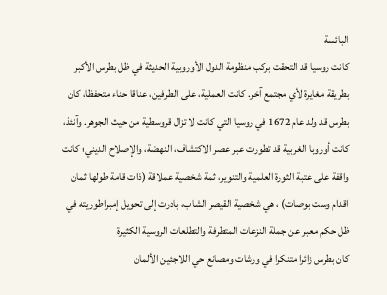البائسة
كانت روسيا قد التحقت بركب منظومة الدول الأوروبية الحديثة في ظل بطرس الأكبر بطريقة مغايرة لأي مجتمع آخر. كانت العملية، على الطرفين، عناقا حناء متحفظا، كان بطرس قد ولد عام 1672 في روسيا التي كانت لا تزال قروسطية من حيث الجوهر. وآنئذ، كانت أوروبا الغربية قد تطورت عبر عصر الاكتشاف، النهضة، والإصلاح الديني؛ كانت واقفة على عتبة الثورة العلمية والتنوير، ثمة شخصية عملاقة (ذات قامة طولها ثمان اقدام وست بوصات) ، هي شخصية القيصر الشاب، بادرت إلى تحويل إمبراطوريته في ظل حكم معبر عن جملة النزعات المتطرفة والتطلعات الروسية الكثيرة
كان بطرس زائرا متنكرا في ورشات ومصانع حي اللاجئين الألمان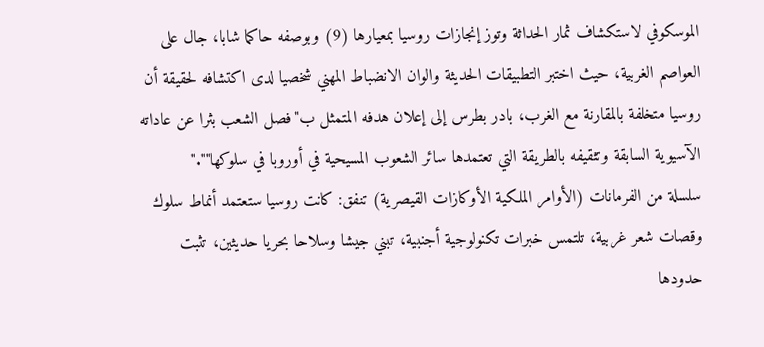الموسكوفي لاستكشاف ثمار الحداثة وتوز إنجازات روسيا بمعيارها (9) وبوصفه حاكما شابا، جال على العواصم الغربية، حيث اختبر التطبيقات الحديثة والوان الانضباط المهني شخصيا لدى اكتشافه لحقيقة أن روسيا متخلفة بالمقارنة مع الغرب، بادر بطرس إلى إعلان هدفه المتمثل ب"فصل الشعب بثرا عن عاداته الآسيوية السابقة وتثقيفه بالطريقة التي تعتمدها سائر الشعوب المسيحية في أوروبا في سلوكها""."
سلسلة من الفرمانات (الأوامر الملكية الأوكازات القيصرية) تنفق: كانت روسيا ستعتمد أنماط سلوك وقصات شعر غربية، تلتمس خبرات تكنولوجية أجنبية، تبني جيشا وسلاحا بحريا حديثين، تثبت حدودها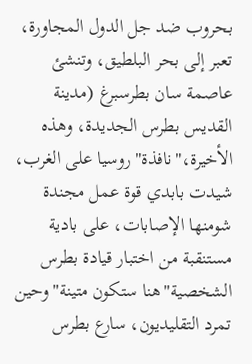بحروب ضد جل الدول المجاورة، تعبر إلى بحر البلطيق، وتنشئ عاصمة سان بطرسبرغ (مدينة القديس بطرس الجديدة، وهذه الأخيرة،"نافذة"روسيا على الغرب، شيدت بابدي قوة عمل مجندة شومنها الإصابات، على بادية مستنقبة من اختبار قيادة بطرس الشخصية"هنا ستكون متينة"وحين تمرد التقليديون، سارع بطرس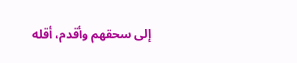إلى سحقهم وأقدم، أقله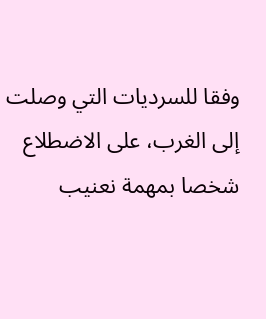وفقا للسرديات التي وصلت إلى الغرب، على الاضطلاع شخصا بمهمة نعنيب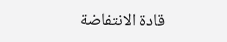قادة الانتفاضة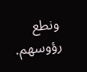ونطع رؤوسهم.